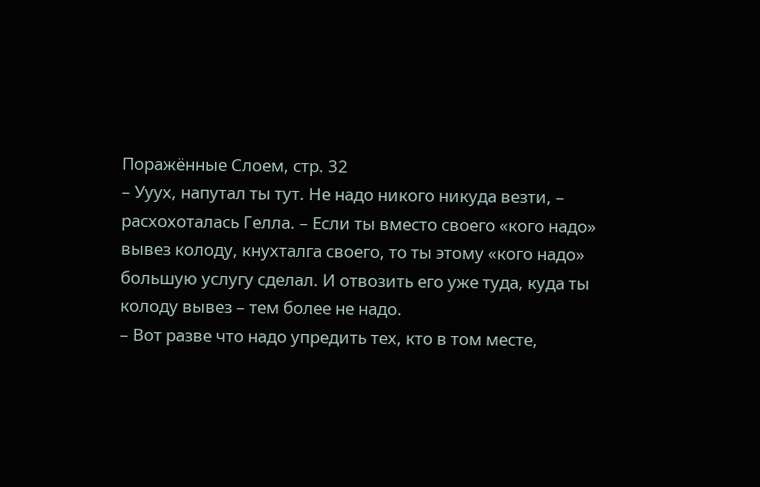Поражённые Слоем, стр. 32
– Ууух, напутал ты тут. Не надо никого никуда везти, – расхохоталась Гелла. – Если ты вместо своего «кого надо» вывез колоду, кнухталга своего, то ты этому «кого надо» большую услугу сделал. И отвозить его уже туда, куда ты колоду вывез – тем более не надо.
– Вот разве что надо упредить тех, кто в том месте,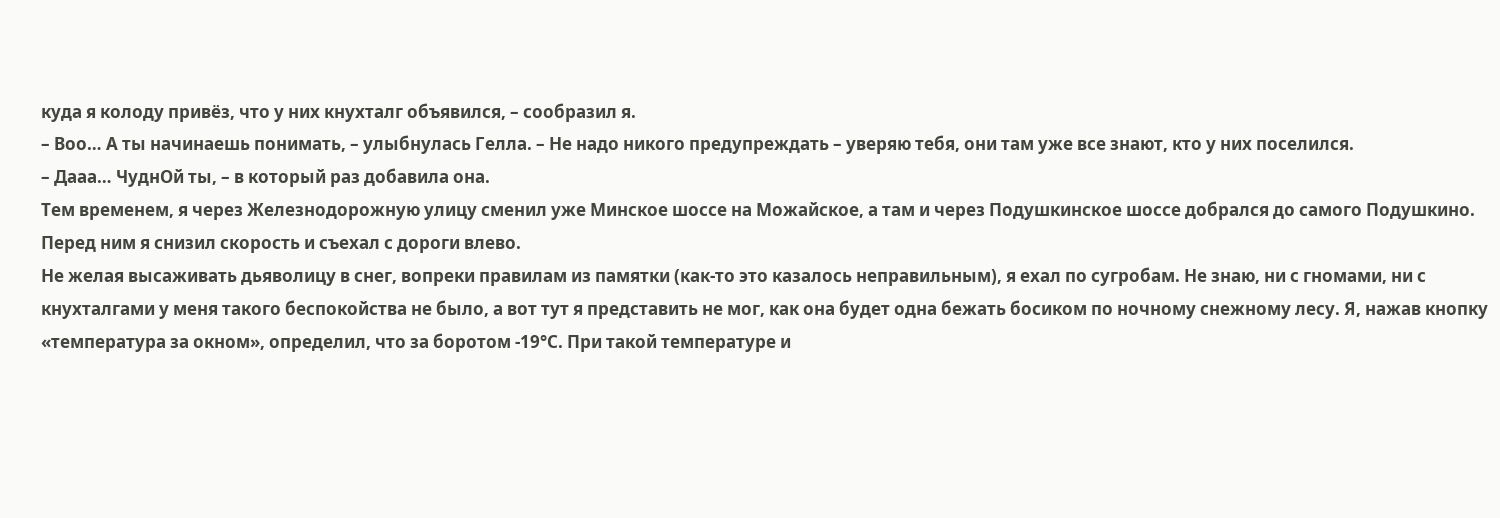куда я колоду привёз, что у них кнухталг объявился, – сообразил я.
– Воо… А ты начинаешь понимать, – улыбнулась Гелла. – Не надо никого предупреждать – уверяю тебя, они там уже все знают, кто у них поселился.
– Дааа… ЧуднОй ты, – в который раз добавила она.
Тем временем, я через Железнодорожную улицу сменил уже Минское шоссе на Можайское, а там и через Подушкинское шоссе добрался до самого Подушкино.
Перед ним я снизил скорость и съехал с дороги влево.
Не желая высаживать дьяволицу в снег, вопреки правилам из памятки (как-то это казалось неправильным), я ехал по сугробам. Не знаю, ни с гномами, ни с кнухталгами у меня такого беспокойства не было, а вот тут я представить не мог, как она будет одна бежать босиком по ночному снежному лесу. Я, нажав кнопку «температура за окном», определил, что за боротом -19°С. При такой температуре и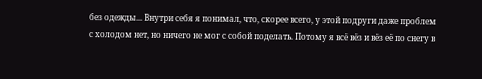без одежды... Внутри себя я понимал, что, скорее всего, у этой подруги даже проблем с холодом нет, но ничего не мог с собой поделать. Потому я всё вёз и вёз её по снегу в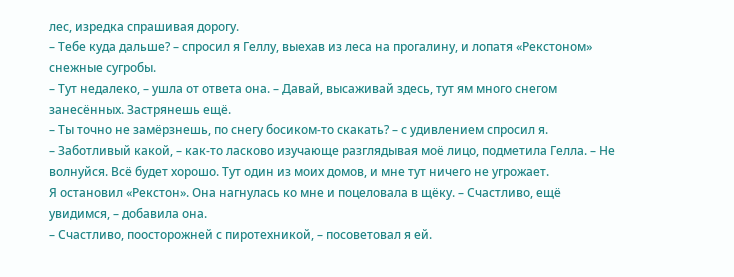лес, изредка спрашивая дорогу.
– Тебе куда дальше? – спросил я Геллу, выехав из леса на прогалину, и лопатя «Рекстоном» снежные сугробы.
– Тут недалеко, – ушла от ответа она. – Давай, высаживай здесь, тут ям много снегом занесённых. Застрянешь ещё.
– Ты точно не замёрзнешь, по снегу босиком-то скакать? – с удивлением спросил я.
– Заботливый какой, – как-то ласково изучающе разглядывая моё лицо, подметила Гелла. – Не волнуйся. Всё будет хорошо. Тут один из моих домов, и мне тут ничего не угрожает.
Я остановил «Рекстон». Она нагнулась ко мне и поцеловала в щёку. – Счастливо, ещё увидимся, – добавила она.
– Счастливо, поосторожней с пиротехникой, – посоветовал я ей.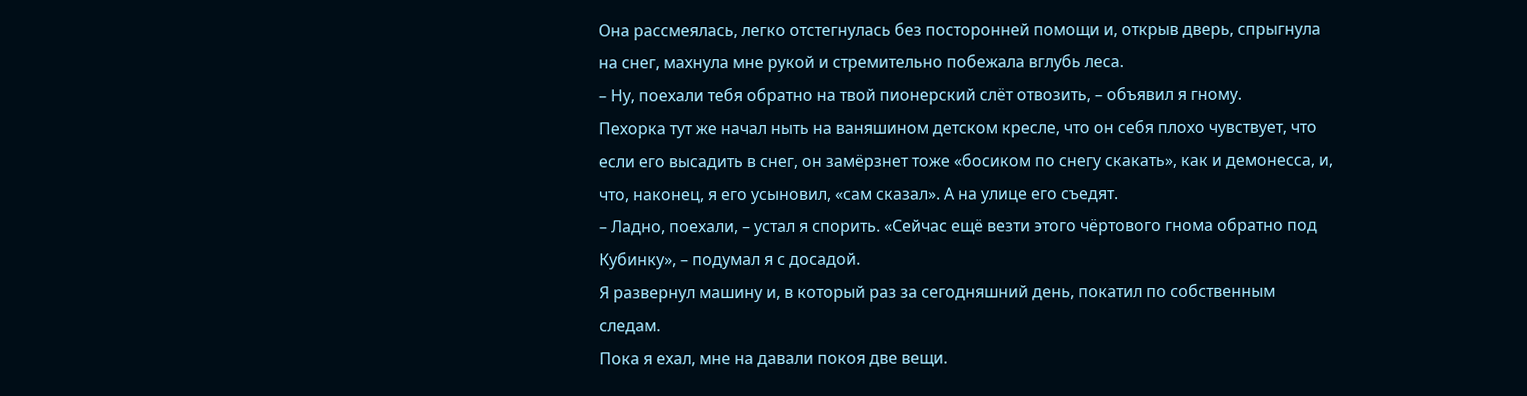Она рассмеялась, легко отстегнулась без посторонней помощи и, открыв дверь, спрыгнула на снег, махнула мне рукой и стремительно побежала вглубь леса.
– Ну, поехали тебя обратно на твой пионерский слёт отвозить, – объявил я гному.
Пехорка тут же начал ныть на ваняшином детском кресле, что он себя плохо чувствует, что если его высадить в снег, он замёрзнет тоже «босиком по снегу скакать», как и демонесса, и, что, наконец, я его усыновил, «сам сказал». А на улице его съедят.
– Ладно, поехали, – устал я спорить. «Сейчас ещё везти этого чёртового гнома обратно под Кубинку», – подумал я с досадой.
Я развернул машину и, в который раз за сегодняшний день, покатил по собственным следам.
Пока я ехал, мне на давали покоя две вещи.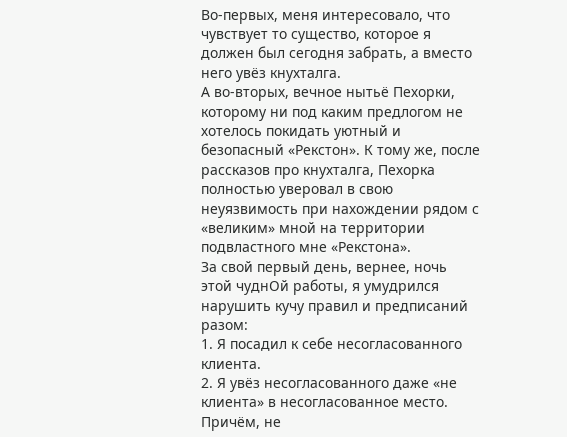Во-первых, меня интересовало, что чувствует то существо, которое я должен был сегодня забрать, а вместо него увёз кнухталга.
А во-вторых, вечное нытьё Пехорки, которому ни под каким предлогом не хотелось покидать уютный и безопасный «Рекстон». К тому же, после рассказов про кнухталга, Пехорка полностью уверовал в свою неуязвимость при нахождении рядом с «великим» мной на территории подвластного мне «Рекстона».
За свой первый день, вернее, ночь этой чуднОй работы, я умудрился нарушить кучу правил и предписаний разом:
1. Я посадил к себе несогласованного клиента.
2. Я увёз несогласованного даже «не клиента» в несогласованное место. Причём, не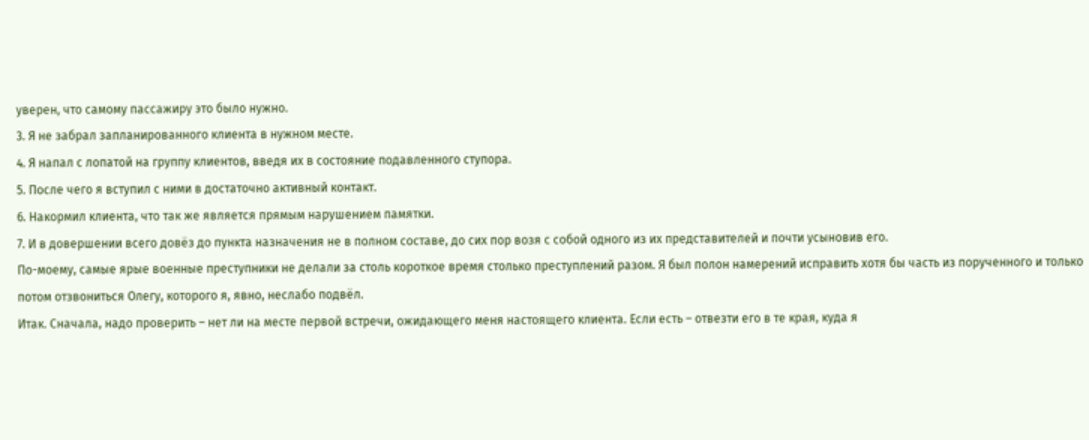уверен, что самому пассажиру это было нужно.
3. Я не забрал запланированного клиента в нужном месте.
4. Я напал с лопатой на группу клиентов, введя их в состояние подавленного ступора.
5. После чего я вступил с ними в достаточно активный контакт.
6. Накормил клиента, что так же является прямым нарушением памятки.
7. И в довершении всего довёз до пункта назначения не в полном составе, до сих пор возя с собой одного из их представителей и почти усыновив его.
По-моему, самые ярые военные преступники не делали за столь короткое время столько преступлений разом. Я был полон намерений исправить хотя бы часть из порученного и только потом отзвониться Олегу, которого я, явно, неслабо подвёл.
Итак. Сначала, надо проверить – нет ли на месте первой встречи, ожидающего меня настоящего клиента. Если есть – отвезти его в те края, куда я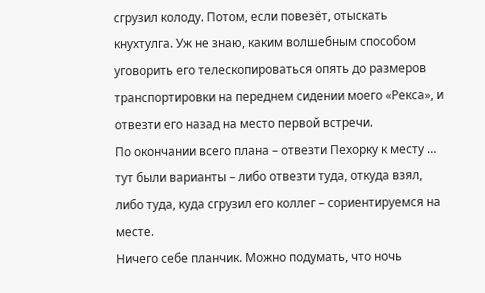сгрузил колоду. Потом, если повезёт, отыскать кнухтулга. Уж не знаю, каким волшебным способом уговорить его телескопироваться опять до размеров транспортировки на переднем сидении моего «Рекса», и отвезти его назад на место первой встречи.
По окончании всего плана – отвезти Пехорку к месту … тут были варианты – либо отвезти туда, откуда взял, либо туда, куда сгрузил его коллег – сориентируемся на месте.
Ничего себе планчик. Можно подумать, что ночь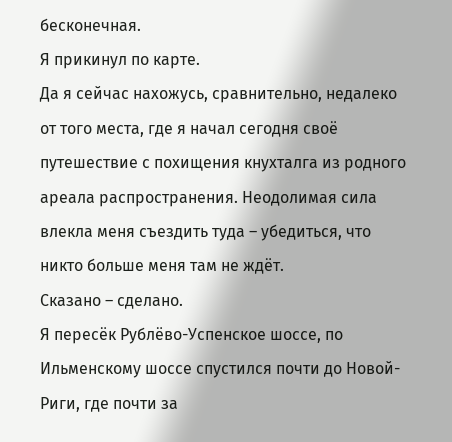бесконечная.
Я прикинул по карте.
Да я сейчас нахожусь, сравнительно, недалеко от того места, где я начал сегодня своё путешествие с похищения кнухталга из родного ареала распространения. Неодолимая сила влекла меня съездить туда – убедиться, что никто больше меня там не ждёт.
Сказано – сделано.
Я пересёк Рублёво-Успенское шоссе, по Ильменскому шоссе спустился почти до Новой-Риги, где почти за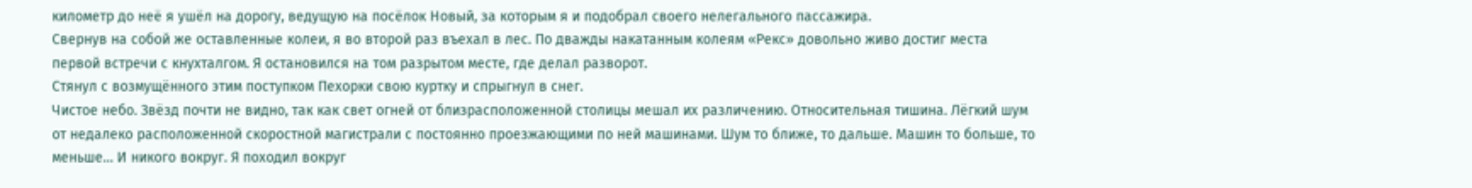километр до неё я ушёл на дорогу, ведущую на посёлок Новый, за которым я и подобрал своего нелегального пассажира.
Свернув на собой же оставленные колеи, я во второй раз въехал в лес. По дважды накатанным колеям «Рекс» довольно живо достиг места первой встречи с кнухталгом. Я остановился на том разрытом месте, где делал разворот.
Стянул с возмущённого этим поступком Пехорки свою куртку и спрыгнул в снег.
Чистое небо. Звёзд почти не видно, так как свет огней от близрасположенной столицы мешал их различению. Относительная тишина. Лёгкий шум от недалеко расположенной скоростной магистрали с постоянно проезжающими по ней машинами. Шум то ближе, то дальше. Машин то больше, то меньше… И никого вокруг. Я походил вокруг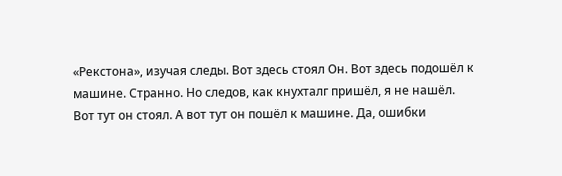«Рекстона», изучая следы. Вот здесь стоял Он. Вот здесь подошёл к машине. Странно. Но следов, как кнухталг пришёл, я не нашёл.
Вот тут он стоял. А вот тут он пошёл к машине. Да, ошибки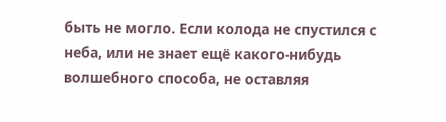быть не могло. Если колода не спустился с неба, или не знает ещё какого-нибудь волшебного способа, не оставляя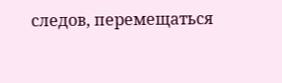следов, перемещаться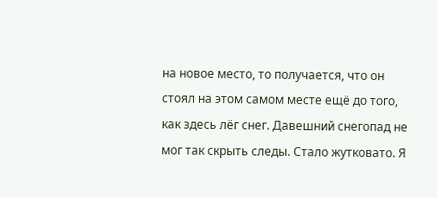на новое место, то получается, что он стоял на этом самом месте ещё до того, как здесь лёг снег. Давешний снегопад не мог так скрыть следы. Стало жутковато. Я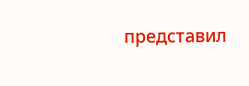представил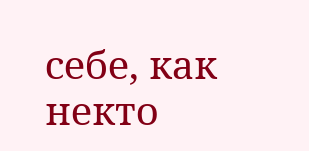себе, как некто